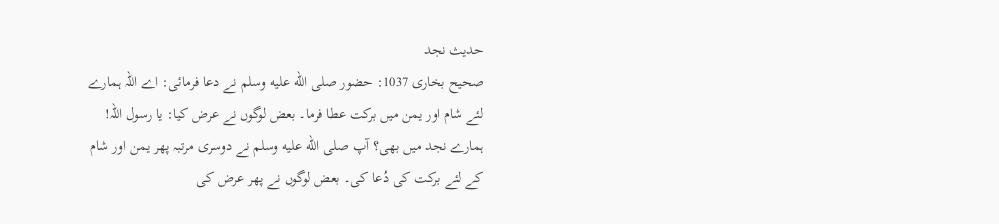حدیث نجد
صحیح بخاری 1037: حضور صلى الله عليه وسلم نے دعا فرمائی: اے اللہ ہمارے لئے شام اور یمن میں برکت عطا فرما۔ بعض لوگوں نے عرض کیا: یا رسول اللہ! ہمارے نجد میں بھی؟ آپ صلى الله عليه وسلم نے دوسری مرتبہ پھر یمن اور شام کے لئے برکت کی دُعا کی۔ بعض لوگوں نے پھر عرض کی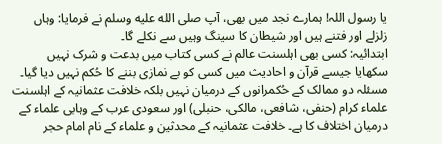یا رسول اللہ! ہمارے نجد میں بھی، آپ صلى الله عليه وسلم نے فرمایا: وہاں زلزلے اور فتنے ہیں اور شیطان کا سینگ وہیں سے نکلے گا۔
ابتدائیہ: کسی بھی اہلسنت عالم نے کسی کتاب میں بدعت و شرک نہیں سکھایا جیسے قرآن و احادیث میں کسی کو بے نمازی بننے کا حُکم نہیں دیا گیا۔ مسئلہ دو ممالک کے حُکمرانوں کے درمیان نہیں بلکہ خلافت عثمانیہ کے اہلسنت علماء کرام (حنفی، شافعی، مالکی، حنبلی) اور سعودی عرب کے وہابی علماء کے درمیان اختلاف کا ہے۔ خلافت عثمانیہ کے محدثین و علماء کے نام امام حجر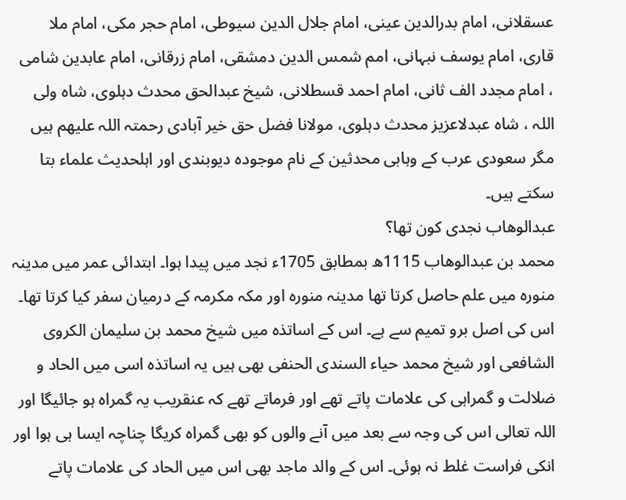عسقلانی، امام بدرالدین عینی، امام جلال الدین سیوطی، امام حجر مکی، امام ملا قاری، امام یوسف نبہانی، امم شمس الدین دمشقی، امام زرقانی، امام عابدین شامی ، امام مجدد الف ثانی، امام احمد قسطلانی، شیخ عبدالحق محدث دہلوی، شاہ ولی اللہ ، شاہ عبدلاعزیز محدث دہلوی، مولانا فضل حق خیر آبادی رحمتہ اللہ علیھم ہیں مگر سعودی عرب کے وہابی محدثین کے نام موجودہ دیوبندی اور اہلحدیث علماء بتا سکتے ہیں۔
عبدالوھاب نجدی کون تھا؟
محمد بن عبدالوھاب 1115ھ بمطابق 1705ء نجد میں پیدا ہوا۔ ابتدائی عمر میں مدینہ منورہ میں علم حاصل کرتا تھا مدینہ منورہ اور مکہ مکرمہ کے درمیان سفر کیا کرتا تھا۔ اس کی اصل برو تمیم سے ہے۔ اس کے اساتذہ میں شیخ محمد بن سلیمان الکروی الشافعی اور شیخ محمد حیاء السندی الحنفی بھی ہیں یہ اساتذہ اسی میں الحاد و ضلالت و گمراہی کی علامات پاتے تھے اور فرماتے تھے کہ عنقریب یہ گمراہ ہو جائیگا اور اللہ تعالی اس کی وجہ سے بعد میں آنے والوں کو بھی گمراہ کریگا چناچہ ایسا ہی ہوا اور انکی فراست غلط نہ ہوئی۔ اس کے والد ماجد بھی اس میں الحاد کی علامات پاتے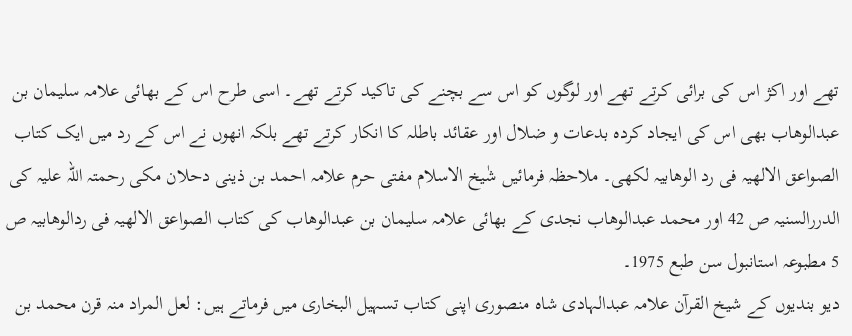تھے اور اکژ اس کی برائی کرتے تھے اور لوگوں کو اس سے بچنے کی تاکید کرتے تھے۔ اسی طرح اس کے بھائی علامہ سلیمان بن عبدالوھاب بھی اس کی ایجاد کردہ بدعات و ضلال اور عقائد باطلہ کا انکار کرتے تھے بلکہ انھوں نے اس کے رد میں ایک کتاب الصواعق الالھیہ فی رد الوھابیہ لکھی۔ ملاحظہ فرمائیں شٰیخ الاسلام مفتی حرم علامہ احمد بن ذینی دحلان مکی رحمتہ اللہ علیہ کی الدررالسنیہ ص 42 اور محمد عبدالوھاب نجدی کے بھائی علامہ سلیمان بن عبدالوھاب کی کتاب الصواعق الالھیہ فی ردالوھابیہ ص 5 مطبوعہ استانبول سن طبع 1975۔
دیو بندیوں کے شیخ القرآن علامہ عبدالہادی شاہ منصوری اپنی کتاب تسہیل البخاری میں فرماتے ہیں: لعل المراد منہ قرن محمد بن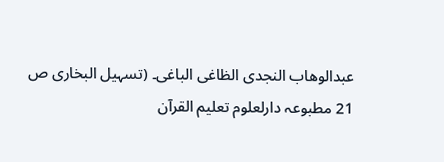عبدالوھاب النجدی الظاغی الباغی۔ (تسہیل البخاری ص 21 مطبوعہ دارلعلوم تعلیم القرآن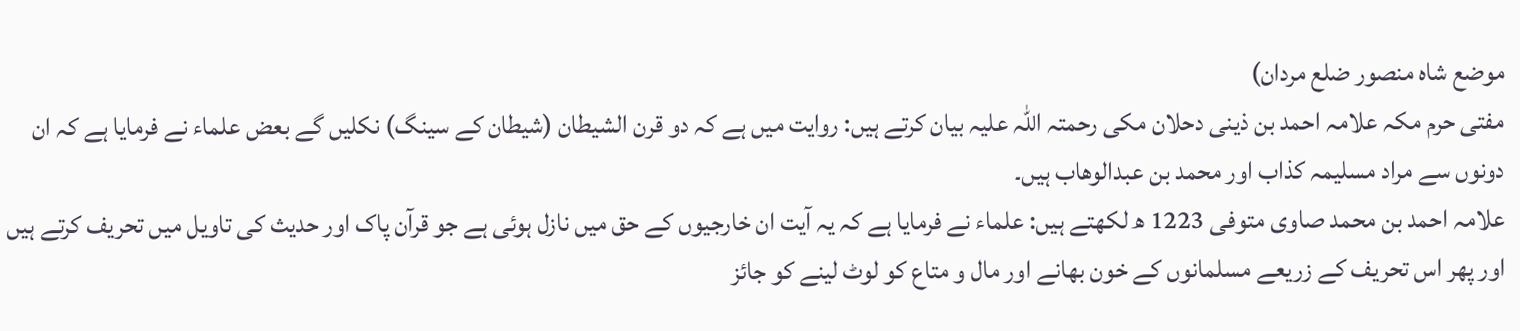موضع شاہ منصور ضلع مردان)
مفتی حرم مکہ علامہ احمد بن ذینی دحلان مکی رحمتہ اللہ علیہ بیان کرتے ہیں: روایت میں ہے کہ دو قرن الشیطان (شیطان کے سینگ) نکلیں گے بعض علماء نے فرمایا ہے کہ ان دونوں سے مراد مسلیمہ کذاب اور محمد بن عبدالوھاب ہیں۔
علامہ احمد بن محمد صاوی متوفی 1223 ھ لکھتے ہیں: علماء نے فرمایا ہے کہ یہ آیت ان خارجیوں کے حق میں نازل ہوئی ہے جو قرآن پاک اور حدیث کی تاویل میں تحریف کرتے ہیں اور پھر اس تحریف کے زریعے مسلمانوں کے خون بھانے اور مال و متاع کو لوٹ لینے کو جائز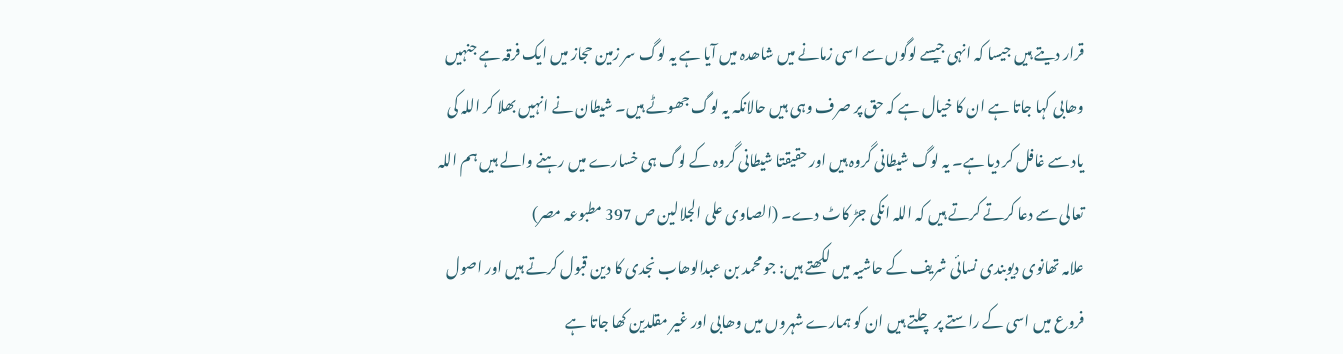قرار دیتے ہیں جیسا کہ انہی جیسے لوگوں سے اسی زمانے میں شاھدہ میں آیا ہے یہ لوگ سر زمین حجاز میں ایک فرقہ ہے جنہیں وھابی کہا جاتا ہے ان کا خیال ہے کہ حق پر صرف وہی ہیں حالانکہ یہ لوگ جھوٹے ہیں۔ شیطان نے انہیں بھلا کر اللہ کی یاد سے غافل کر دیا ہے۔ یہ لوگ شیطانی گروہ ہیں اور حقیقتا شیطانی گروہ کے لوگ ہی خسارے میں رہنے والے ہیں ہم اللہ تعالی سے دعا کرتے کرتے ہیں کہ اللہ انکی جڑ کاٹ دے۔ (الصاوی علی الجلالین ص 397 مطبوعہ مصر)
علامہ تھانوی دیوبندی نسائی شریف کے حاشیہ میں لکھتے ہیں: جو محمد بن عبدالوھاب نجدی کا دین قبول کرتے ہیں اور اصول فروع میں اسی کے راستے پر چلتے ہیں ان کو ہمارے شہروں میں وھابی اور غیر مقلدین کھا جاتا ہے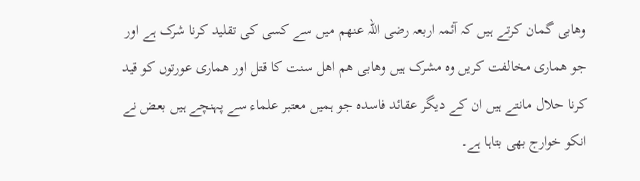وھابی گمان کرتے ہیں کہ آئمہ اربعہ رضی اللہ عنھم میں سے کسی کی تقلید کرنا شرک ہے اور جو ھماری مخالفت کریں وہ مشرک ہیں وھابی ھم اھل سنت کا قتل اور ھماری عورتوں کو قید کرنا حلال مانتے ہیں ان کے دیگر عقائد فاسدہ جو ہمیں معتبر علماء سے پہنچے ہیں بعض نے انکو خوارج بھی بتاہا ہے۔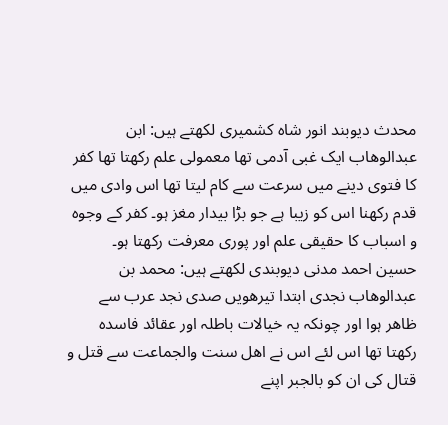محدث دیوبند انور شاہ کشمیری لکھتے ہیں: ابن عبدالوھاب ایک غبی آدمی تھا معمولی علم رکھتا تھا کفر کا فتوی دینے میں سرعت سے کام لیتا تھا اس وادی میں قدم رکھنا اس کو زیبا ہے جو بڑا بیدار مغز ہو۔ کفر کے وجوہ و اسباب کا حقیقی علم اور پوری معرفت رکھتا ہو۔
حسین احمد مدنی دیوبندی لکھتے ہیں: محمد بن عبدالوھاب نجدی ابتدا تیرھویں صدی نجد عرب سے ظاھر ہوا اور چونکہ یہ خیالات باطلہ اور عقائد فاسدہ رکھتا تھا اس لئے اس نے اھل سنت والجماعت سے قتل و قتال کی ان کو بالجبر اپنے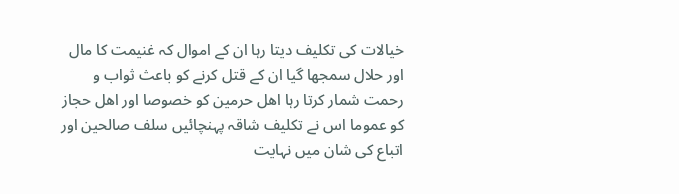خیالات کی تکلیف دیتا رہا ان کے اموال کہ غنیمت کا مال اور حلال سمجھا گیا ان کے قتل کرنے کو باعث ثواب و رحمت شمار کرتا رہا اھل حرمین کو خصوصا اور اھل حجاز کو عموما اس نے تکلیف شاقہ پہنچائیں سلف صالحین اور اتباع کی شان میں نہایت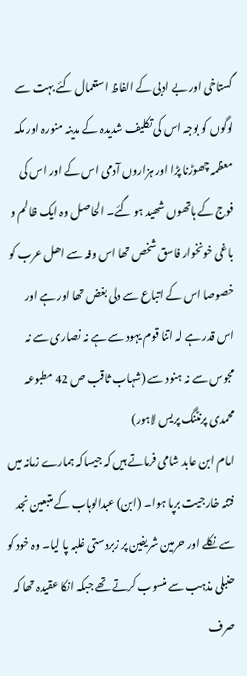گستاخی اور بے ادبی کے الفاظ استعمال کئے بہت سے لوگوں کو بوجہ اس کی تکلیف شدیدہ کے مدینہ منورہ اور مکہ معظمہ چھوڑنا پڑا اور ہزاروں آدمی اس کے اور اس کی فوج کے ہاتھوں شھید ہو گئے۔ الحاصل وہ ایک ظالم و باغی خونخوار فاسق شخص تھا اس وفہ سے اھل عرب کو خصوصا اس کے اتباع سے دلی بغض تھا اور ہے اور اس قدر ہے لہ اتنا قوم یہود سے ہے نہ نصاری سے نہ مجوس سے نہ ہنود سے (شہاب ثاقب ص 42 مطبوعہ محمدی پرنٹنگ پریس لاہور)
امام ابن عابد شامی فرماتے ہیں کہ جیساکہ ہمارے زمانہ میں فتنہ خارجیت برپا ہوا۔ (ابن) عبدالوہاب کے متبعین نجد سے نکلے اور حرمین شریفین پر زبردستی غلبہ پا لیا۔ وہ خود کو حنبلی مذہب سے منسوب کرتے تھے جبکہ انکا عقیدہ تھا کہ صرف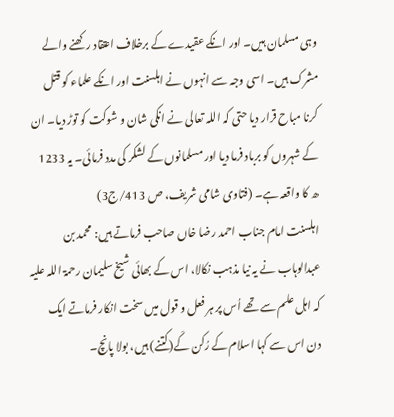وہی مسلمان ہیں۔ اور انکے عقیدے کے برخلاف اعتقاد رکھنے والے مشرک ہیں۔ اسی وجہ سے انہوں نے اہلسنت اور انکے علماء کو قتل کرنا مباح قرار دیا حتی کہ اللہ تعالی نے انکی شان و شوکت کو توڑ دیا۔ ان کے شہروں کو برباد فرما دیا اور مسلمانوں کے لشکر کی مدد فرمائی۔ یہ 1233 ھ کا واقعہ ہے۔ (فتاوی شامی شریف، ص 413/ج3)
اہلسنت امام جناب احمد رضا خاں صاحب فرماتے ہیں: محمد بن عبدالوہاب نے یہ نیا مذہب نکالا، اس کے بھائی شیخ سلیمان رحمۃ اللہ علیہ کہ اہل علم سے تھے اُس پر ہر فعل و قول میں سخت انکار فرماتے ایک دن اس سے کہا اسلام کے رُکن کَے(کتنے) ہیں، بولا پانچ۔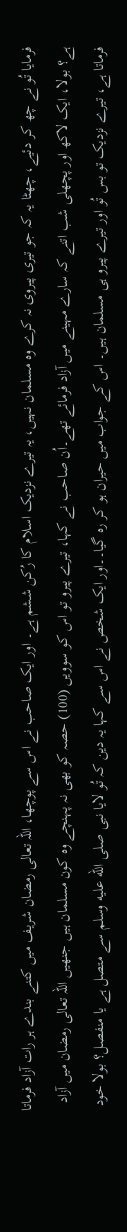فرمایا تُو نے چھ کر دئیے، چھٹا یہ کہ جو تیری پیروی نہ کرے وہ مسلمان نہیں، یہ تیرے نزدیک اسلام کا رُکن ششم ہے۔ اور ایک صاحب نے اس سے پوچھا، اللہ تعالی رمضان شریف میں کتنے بندے ہر رات آزاد فرماتا ہے؟ بولا، ایک لاکھ اور پچھلی شب اتنے کہ سارے مہینے میں آزاد فرمائے تھے۔اُن صاحب نے کہا، تیرے پیرو تو اس کو سوویں (100) حصہ کو بھی نہ پہنچے وہ کون مسلمان ہیں جنھیں اللہ تعالی رمضان میں آزاد فرماتا ہے، تیرے نزدیک تو بس تُو اور تیرے پیرو ہی مسلمان ہیں۔ اس کے جواب میں حیران ہو کر رہ گیا۔۔اور ایک شخص نے اس سے کہا یہ دین کہ تُو لایا نبی صلى الله عليه وسلم سے متصل ہے یا منفصل؟ بولا خود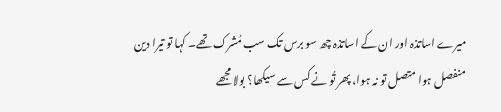میرے اساتذہ اور ان کے اساتذہ چھ سو برس تک سب مُشرک تھے۔ کہا تو تیرا دین منفصل ہوا متصل تو نہ ہوا، پھر تُو نے کس سے سیکھا؟ بولا مجھے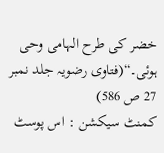خضر کی طرح الہامی وحی ہوئی۔“(فتاوی رضویہ جلد نمبر 27 ص 586)
کمنٹ سیکشن : اس پوسٹ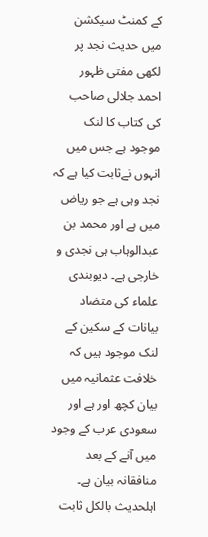کے کمنٹ سیکشن میں حدیث نجد پر لکھی مفتی ظہور احمد جلالی صاحب کی کتاب کا لنک موجود ہے جس میں انہوں نےثابت کیا ہے کہ نجد وہی ہے جو ریاض میں ہے اور محمد بن عبدالوہاب ہی نجدی و خارجی ہے۔ دیوبندی علماء کی متضاد بیانات کے سکین کے لنک موجود ہیں کہ خلافت عثمانیہ میں بیان کچھ اور ہے اور سعودی عرب کے وجود میں آنے کے بعد منافقانہ بیان ہے۔ اہلحدیث بالکل ثابت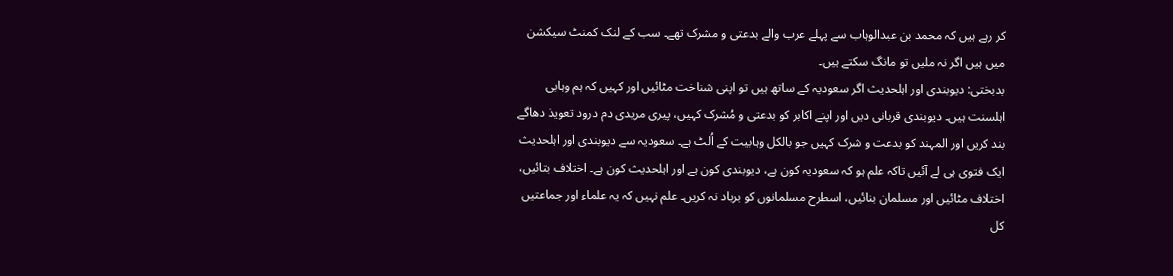کر رہے ہیں کہ محمد بن عبدالوہاب سے پہلے عرب والے بدعتی و مشرک تھے۔ سب کے لنک کمنٹ سیکشن میں ہیں اگر نہ ملیں تو مانگ سکتے ہیں۔
بدبختی: دیوبندی اور اہلحدیث اگر سعودیہ کے ساتھ ہیں تو اپنی شناخت مٹائیں اور کہیں کہ ہم وہابی اہلسنت ہیں۔ دیوبندی قربانی دیں اور اپنے اکابر کو بدعتی و مُشرک کہیں، پیری مریدی دم درود تعویذ دھاگے بند کریں اور المہند کو بدعت و شرک کہیں جو بالکل وہابیت کے اُلٹ ہے۔ سعودیہ سے دیوبندی اور اہلحدیث ایک فتوی ہی لے آئیں تاکہ علم ہو کہ سعودیہ کون ہے، دیوبندی کون ہے اور اہلحدیث کون ہے۔ اختلاف بتائیں، اختلاف مٹائیں اور مسلمان بنائیں، اسطرح مسلمانوں کو برباد نہ کریں۔ علم نہیں کہ یہ علماء اور جماعتیں کل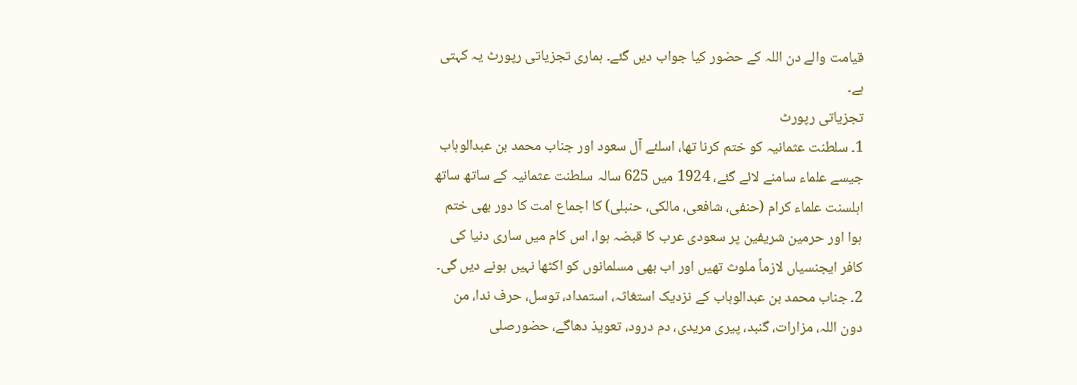قیامت والے دن اللہ کے حضور کیا جواب دیں گئے۔ ہماری تجزیاتی رپورٹ یہ کہتی ہے۔
تجزیاتی رپورٹ
1۔ سلطنت عثمانیہ کو ختم کرنا تھا، اسلئے آل سعود اور جناب محمد بن عبدالوہاب جیسے علماء سامنے لائے گئے، 1924 میں 625 سالہ سلطنت عثمانیہ کے ساتھ ساتھ اہلسنت علماء کرام (حنفی، شافعی، مالکی، حنبلی) کا اجماع امت کا دور بھی ختم ہوا اور حرمین شریفین پر سعودی عرب کا قبضہ ہوا، اس کام میں ساری دنیا کی کافر ایجنسیاں لازماً ملوث تھیں اور اب بھی مسلمانوں کو اکٹھا نہیں ہونے دیں گی۔
2۔ جناب محمد بن عبدالوہاب کے نزدیک استغاثہ، استمداد، توسل، حرف ندا، من دون اللہ، مزارات، گنبد، پیری مریدی، دم درود، تعویذ دھاگے، حضورصلى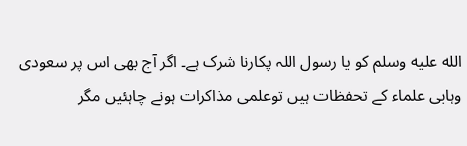الله عليه وسلم کو یا رسول اللہ پکارنا شرک ہے۔ اگر آج بھی اس پر سعودی وہابی علماء کے تحفظات ہیں توعلمی مذاکرات ہونے چاہئیں مگر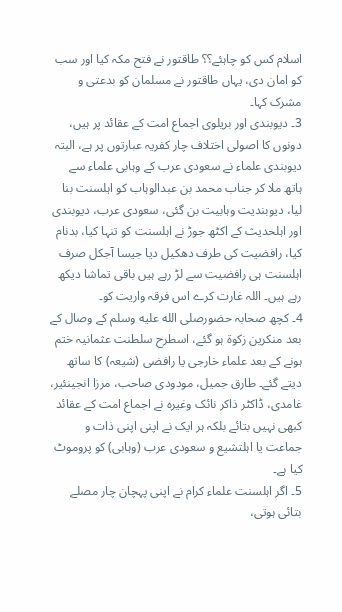اسلام کس کو چاہئے؟؟ طاقتور نے فتح مکہ کیا اور سب کو امان دی، یہاں طاقتور نے مسلمان کو بدعتی و مشرک کہا۔
3۔ دیوبندی اور بریلوی اجماع امت کے عقائد پر ہیں، دونوں کا اصولی اختلاف چار کفریہ عبارتوں پر ہے، البتہ دیوبندی علماء نے سعودی عرب کے وہابی علماء سے ہاتھ ملا کر جناب محمد بن عبدالوہاب کو اہلسنت بنا لیا، دیوبندیت وہابیت بن گئی، سعودی عرب، دیوبندی اور اہلحدیث کے اکٹھ جوڑ نے اہلسنت کو تنہا کیا، بدنام کیا، رافضیت کی طرف دھکیل دیا جیسا آجکل صرف اہلسنت ہی رافضیت سے لڑ رہے ہیں باقی تماشا دیکھ رہے ہیں۔ اللہ غارت کرے اس فرقہ واریت کو۔
4۔ کچھ صحابہ حضورصلى الله عليه وسلم کے وصال کے بعد منکرین زکوۃ ہو گئے، اسطرح سلطنت عثمانیہ ختم ہونے کے بعد علماء خارجی یا رافضی (شیعہ) کا ساتھ دیتے گئے۔ طارق جمیل، مودودی صاحب، مرزا انجینئیر، غامدی، ڈاکٹر ذاکر نائک وغیرہ نے اجماع امت کے عقائد کبھی نہیں بتائے بلکہ ہر ایک نے اپنی اپنی ذات و جماعت یا اہلتشیع و سعودی عرب (وہابی) کو پروموٹ کیا ہے۔
5۔ اگر اہلسنت علماء کرام نے اپنی پہچان چار مصلے بتائی ہوتی،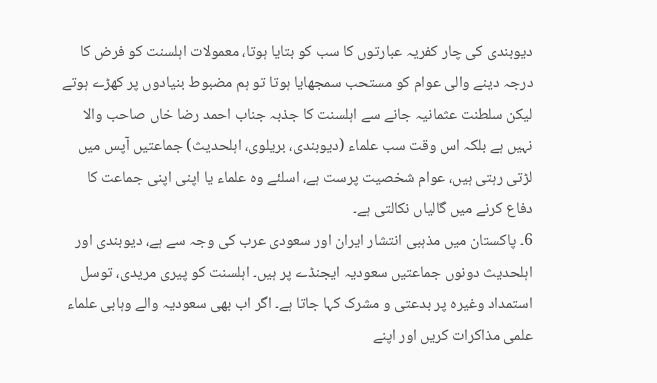دیوبندی کی چار کفریہ عبارتوں کا سب کو بتایا ہوتا، معمولات اہلسنت کو فرض کا درجہ دینے والی عوام کو مستحب سمجھایا ہوتا تو ہم مضبوط بنیادوں پر کھڑے ہوتے لیکن سلطنت عثمانیہ جانے سے اہلسنت کا جذبہ جناب احمد رضا خاں صاحب والا نہیں ہے بلکہ اس وقت سب علماء (دیوبندی، بریلوی، اہلحدیث) جماعتیں آپس میں لڑتی رہتی ہیں، عوام شخصیت پرست ہے، اسلئے وہ علماء یا اپنی اپنی جماعت کا دفاع کرنے میں گالیاں نکالتی ہے۔
6۔ پاکستان میں مذہبی انتشار ایران اور سعودی عرب کی وجہ سے ہے، دیوبندی اور اہلحدیث دونوں جماعتیں سعودیہ ایجنڈے پر ہیں۔ اہلسنت کو پیری مریدی، توسل استمداد وغیرہ پر بدعتی و مشرک کہا جاتا ہے۔ اگر اب بھی سعودیہ والے وہابی علماء علمی مذاکرات کریں اور اپنے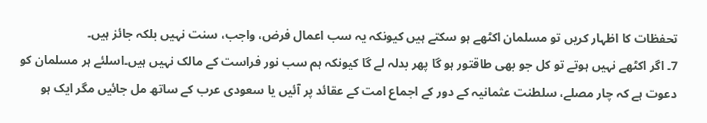تحفظات کا اظہار کریں تو مسلمان اکٹھے ہو سکتے ہیں کیونکہ یہ سب اعمال فرض، واجب، سنت نہیں بلکہ جائز ہیں۔
7۔ اگر اکٹھے نہیں ہوتے تو کل جو بھی طاقتور ہو گا پھر بدلہ لے گا کیونکہ ہم سب نور فراست کے مالک نہیں ہیں۔اسلئے ہر مسلمان کو دعوت ہے کہ چار مصلے، سلطنت عثمانیہ کے دور کے اجماع امت کے عقائد پر آئیں یا سعودی عرب کے ساتھ مل جائیں مگر ایک ہو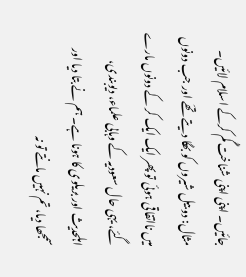جائیں۔ اپنی اپنی شناخت گُم کرکے اسلام لائیں۔
مثال: دو بیل شیروں کو بھگا دیتے تھَے اور جب دونوں میں نااتفاقی ہوئی تو پھر ایک ایک کر کے دونوں مارے گئے، یہی حال سعودیہ کے وہابی علماء، دیوبندی، اہلحدیث اور بریلوی کا ہونا ہے۔ ہم نے بتا دیا اور سمجھا دیا، تم نہیں مانتے تو نہ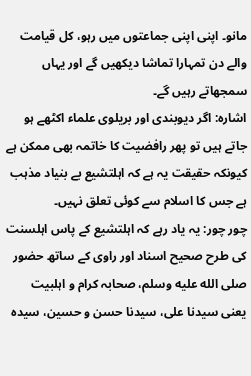مانو۔ اپنی اپنی جماعتوں میں رہو، کل قیامت والے دن تمہارا تماشا دیکھیں گے اور یہاں سمجھاتے رہیں گے۔
اشارہ: اگر دیوبندی اور بریلوی علماء اکٹھے ہو جاتے ہیں تو پھر رافضیت کا خاتمہ بھی ممکن ہے کیونکہ حقیقت یہ ہے کہ اہلتشیع بے بنیاد مذہب ہے جس کا اسلام سے کوئی تعلق نہیں۔
چور چور: یہ یاد رہے کہ اہلتشیع کے پاس اہلسنت کی طرح صحیح اسناد اور راوی کے ساتھ حضور صلى الله عليه وسلم، صحابہ کرام و اہلبیت یعنی سیدنا علی، سیدنا حسن و حسین، سیدہ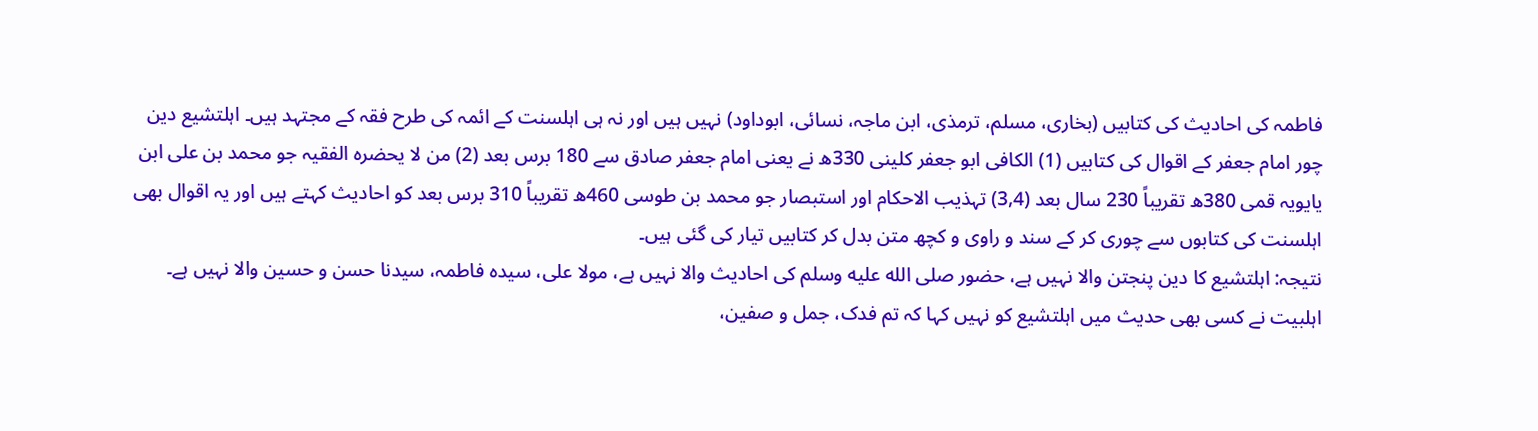فاطمہ کی احادیث کی کتابیں (بخاری، مسلم، ترمذی، ابن ماجہ، نسائی، ابوداود) نہیں ہیں اور نہ ہی اہلسنت کے ائمہ کی طرح فقہ کے مجتہد ہیں۔ اہلتشیع دین چور امام جعفر کے اقوال کی کتابیں (1) الکافی ابو جعفر کلینی 330ھ نے یعنی امام جعفر صادق سے 180 برس بعد (2) من لا یحضرہ الفقیہ جو محمد بن علی ابن یایویہ قمی 380ھ تقریباً 230 سال بعد (3,4) تہذیب الاحکام اور استبصار جو محمد بن طوسی 460ھ تقریباً 310 برس بعد کو احادیث کہتے ہیں اور یہ اقوال بھی اہلسنت کی کتابوں سے چوری کر کے سند و راوی و کچھ متن بدل کر کتابیں تیار کی گئی ہیں۔
نتیجہ: اہلتشیع کا دین پنجتن والا نہیں ہے، حضور صلى الله عليه وسلم کی احادیث والا نہیں ہے، مولا علی، سیدہ فاطمہ، سیدنا حسن و حسین والا نہیں ہے۔ اہلبیت نے کسی بھی حدیث میں اہلتشیع کو نہیں کہا کہ تم فدک، جمل و صفین،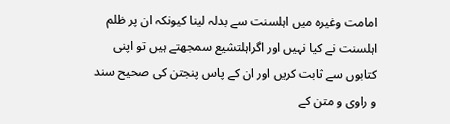امامت وغیرہ میں اہلسنت سے بدلہ لینا کیونکہ ان پر ظلم اہلسنت نے کیا نہیں اور اگراہلتشیع سمجھتے ہیں تو اپنی کتابوں سے ثابت کریں اور ان کے پاس پنجتن کی صحیح سند و راوی و متن کے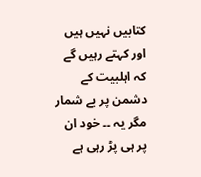کتابیں نہیں ہیں اور کہتے رہیں گے کہ اہلبیت کے دشمن پر بے شمار مگر یہ ۔۔ خود ان پر ہی پڑ رہی ہے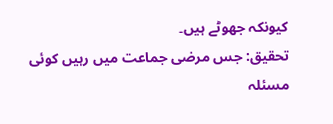کیونکہ جھوٹے ہیں۔
تحقیق: جس مرضی جماعت میں رہیں کوئی مسئلہ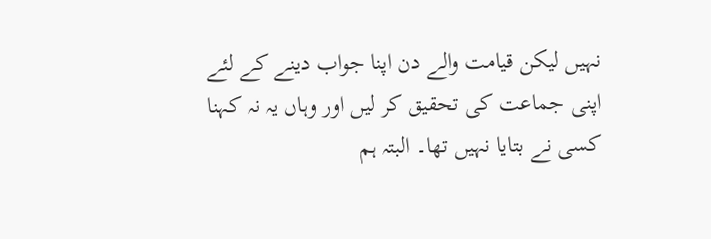نہیں لیکن قیامت والے دن اپنا جواب دینے کے لئے اپنی جماعت کی تحقیق کر لیں اور وہاں یہ نہ کہنا کسی نے بتایا نہیں تھا۔ البتہ ہم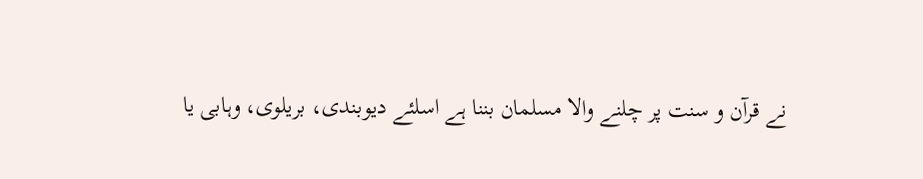نے قرآن و سنت پر چلنے والا مسلمان بننا ہے اسلئے دیوبندی، بریلوی، وہابی یا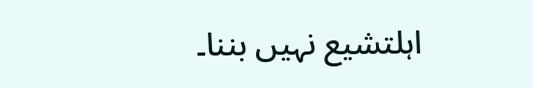اہلتشیع نہیں بننا۔